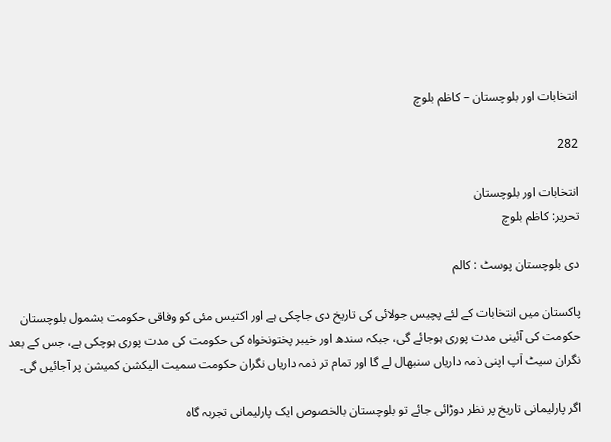انتخابات اور بلوچستان – کاظم بلوچ

282

انتخابات اور بلوچستان
تحریر: کاظم بلوچ

دی بلوچستان پوسٹ : کالم

پاکستان میں انتخابات کے لئے پچیس جولائی کی تاریخ دی جاچکی ہے اور اکتیس مئی کو وفاقی حکومت بشمول بلوچستان حکومت کی آئینی مدت پوری ہوجائے گی، جبکہ سندھ اور خیبر پختونخواہ کی حکومت کی مدت پوری ہوچکی ہے، جس کے بعد نگران سیٹ اٙپ اپنی ذمہ داریاں سنبھال لے گا اور تمام تر ذمہ داریاں نگران حکومت سمیت الیکشن کمیشن پر آجائیں گی۔

اگر پارلیمانی تاریخ پر نظر دوڑائی جائے تو بلوچستان بالخصوص ایک پارلیمانی تجربہ گاہ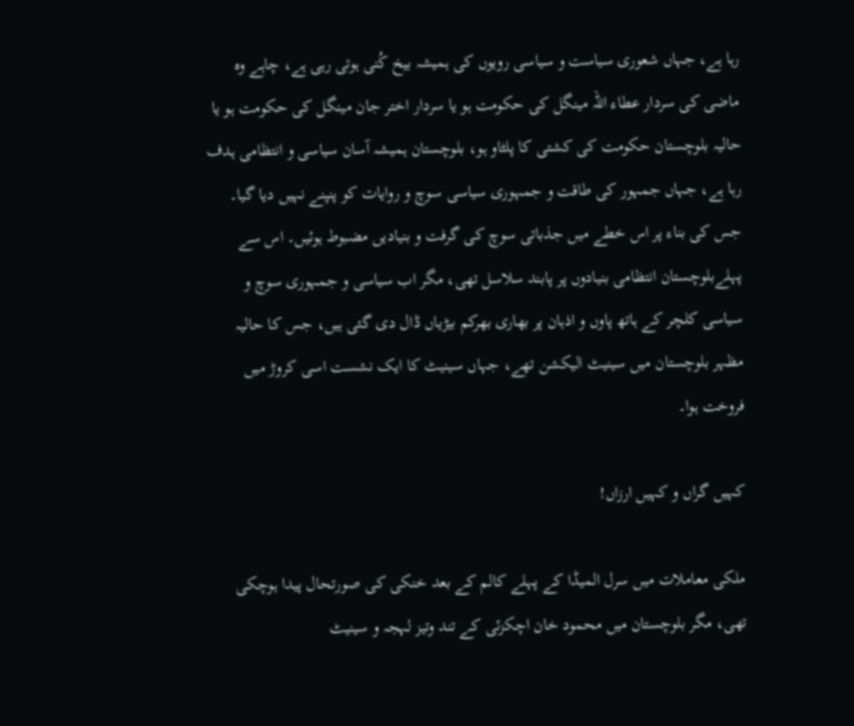رہا ہے، جہاں شعوری سیاست و سیاسی رویوں کی ہمیشہ بیخ کُنی ہوتی رہی ہے، چاہے وہ ماضی کی سردار عطاء اللہ مینگل کی حکومت ہو یا سردار اختر جان مینگل کی حکومت ہو یا حالیہ بلوچستان حکومت کی کشتی کا پلٹاو ہو، بلوچستان ہمیشہ آسان سیاسی و انتظامی ہدف رہا ہے، جہاں جمہور کی طاقت و جمہوری سیاسی سوچ و روایات کو پنپنے نہیں دیا گیا۔ جس کی بناء پر اس خطے میں جذباتی سوچ کی گرفت و بنیادیں مضبوط ہوئیں۔ اس سے پہلےبلوچستان انتظامی بنیادوں پر پابند سلاسل تھی، مگر اب سیاسی و جمہوری سوچ و سیاسی کلچر کے ہاتھ پاوں و اذہان پر بھاری بھرکم بیڑیاں ڈال دی گئی ہیں، جس کا حالیہ مظہر بلوچستان میں سینیٹ الیکشن تھے، جہاں سینیٹ کا ایک نشست اسی کروڑ میں فروخت ہوا۔

کہیں گراں و کہیں ارزاں!

ملکی معاملات میں سرل المیڈا کے پہلے کالم کے بعد خنکی کی صورتحال پیدا ہوچکی تھی، مگر بلوچستان میں محمود خان اچکزئی کے تند وتیز لہجہ و سینیٹ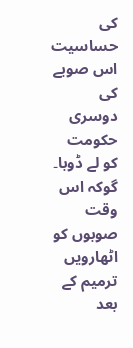کی حساسیت اس صوبے کی دوسری حکومت کو لے ڈوبا۔ گوکہ اس وقت صوبوں کو اٹھارویں ترمیم کے بعد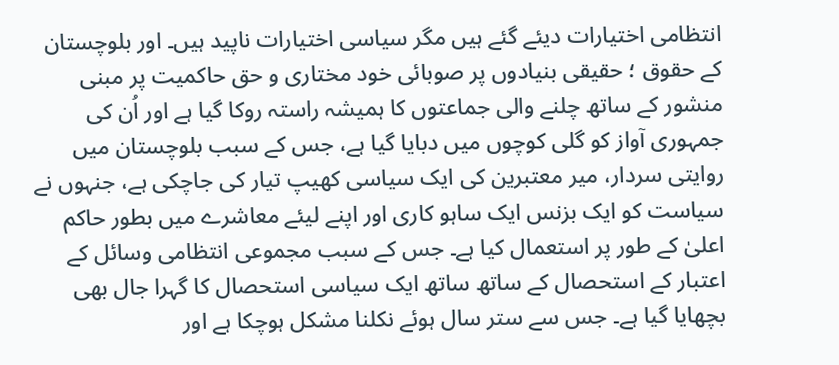انتظامی اختیارات دیئے گئے ہیں مگر سیاسی اختیارات ناپید ہیں۔ اور بلوچستان کے حقوق ؛ حقیقی بنیادوں پر صوبائی خود مختاری و حق حاکمیت پر مبنی منشور کے ساتھ چلنے والی جماعتوں کا ہمیشہ راستہ روکا گیا ہے اور اُن کی جمہوری آواز کو گلی کوچوں میں دبایا گیا ہے، جس کے سبب بلوچستان میں روایتی سردار، میر معتبرین کی ایک سیاسی کھیپ تیار کی جاچکی ہے، جنہوں نے سیاست کو ایک بزنس ایک ساہو کاری اور اپنے لیئے معاشرے میں بطور حاکم اعلیٰ کے طور پر استعمال کیا ہے۔ جس کے سبب مجموعی انتظامی وسائل کے اعتبار کے استحصال کے ساتھ ساتھ ایک سیاسی استحصال کا گہرا جال بھی بچھایا گیا ہے۔ جس سے ستر سال ہوئے نکلنا مشکل ہوچکا ہے اور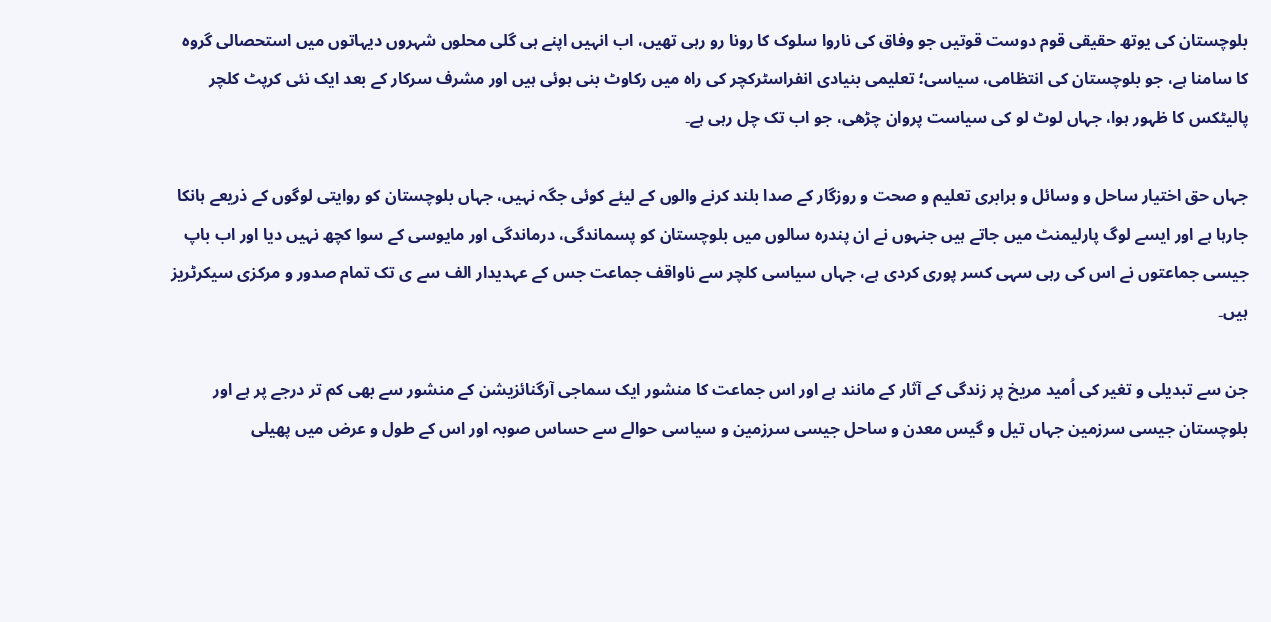بلوچستان کی یوتھ حقیقی قوم دوست قوتیں جو وفاق کی ناروا سلوک کا رونا رو رہی تھیں، اب انہیں اپنے ہی گلی محلوں شہروں دیہاتوں میں استحصالی گروہ کا سامنا ہے، جو بلوچستان کی انتظامی، سیاسی؛ تعلیمی بنیادی انفراسٹرکچر کی راہ میں رکاوٹ بنی ہوئی ہیں اور مشرف سرکار کے بعد ایک نئی کرپٹ کلچر پالیٹکس کا ظہور ہوا، جہاں لوٹ لو کی سیاست پروان چڑھی، جو اب تک چل رہی ہے۔

جہاں حق اختیار ساحل و وسائل و برابری تعلیم و صحت و روزگار کے صدا بلند کرنے والوں کے لیئے کوئی جگہ نہیں، جہاں بلوچستان کو روایتی لوگوں کے ذریعے ہانکا جارہا ہے اور ایسے لوگ پارلیمنٹ میں جاتے ہیں جنہوں نے ان پندرہ سالوں میں بلوچستان کو پسماندگی، درماندگی اور مایوسی کے سوا کچھ نہیں دیا اور اب باپ جیسی جماعتوں نے اس کی رہی سہی کسر پوری کردی ہے، جہاں سیاسی کلچر سے ناواقف جماعت جس کے عہدیدار الف سے ی تک تمام صدور و مرکزی سیکرٹریز ہیں۔

جن سے تبدیلی و تغیر کی اُمید مریخ پر زندگی کے آثار کے مانند ہے اور اس جماعت کا منشور ایک سماجی آرگنائزیشن کے منشور سے بھی کم تر درجے پر ہے اور بلوچستان جیسی سرزمین جہاں تیل و گیس معدن و ساحل جیسی سرزمین و سیاسی حوالے سے حساس صوبہ اور اس کے طول و عرض میں پھیلی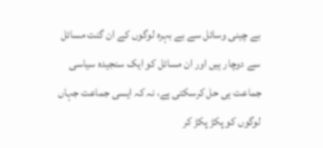بے چینی وسائل سے بے بہرہ لوگوں کے ان گنت مسائل سے دوچار ہیں اور ان مسائل کو ایک سنجیدہ سیاسی جماعت ہی حل کرسکتی ہے، نہ کہ ایسی جماعت جہاں لوگوں کو پکڑ پکڑ کر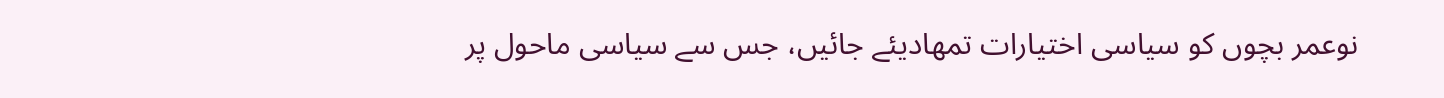نوعمر بچوں کو سیاسی اختیارات تمھادیئے جائیں، جس سے سیاسی ماحول پر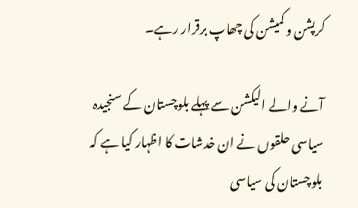کرپشن و کمیشن کی چھاپ برقرار رہے۔

آنے والے الیکشن سے پہلے بلوچستان کے سنجیدہ سیاسی حلقوں نے ان خدشات کا اظہار کیا ہے کہ بلوچستان کی سیاسی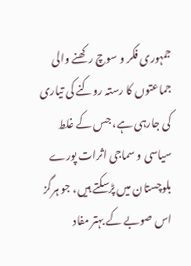جمہوری فکر و سوچ رکھنے والی جماعتوں کا رستہ روکنے کی تیاری کی جارہی ہے، جس کے غلط سیاسی و سماجی اثرات پورے بلوچستان میں پڑسکتے ہیں، جو ہرگز اس صوبے کے بہتر مفاد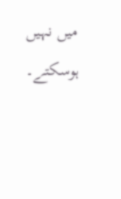میں نہیں ہوسکتے۔